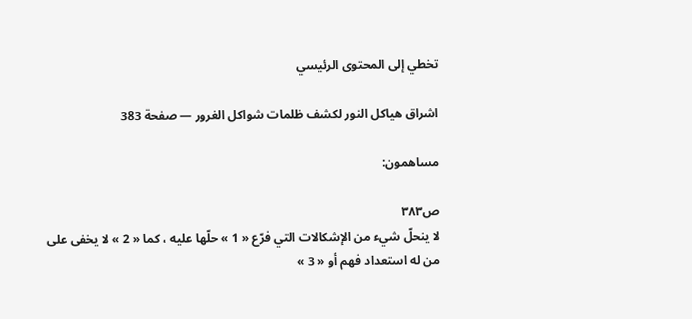تخطي إلى المحتوى الرئيسي

اشراق هياكل النور لكشف ظلمات شواكل الغرور — صفحة 383

مساهمون:

ص٣٨٣
لا ينحلّ شيء من الإشكالات التي فرّع « 1 » حلّها عليه ، كما « 2 » لا يخفى على من له استعداد فهم أو « 3 »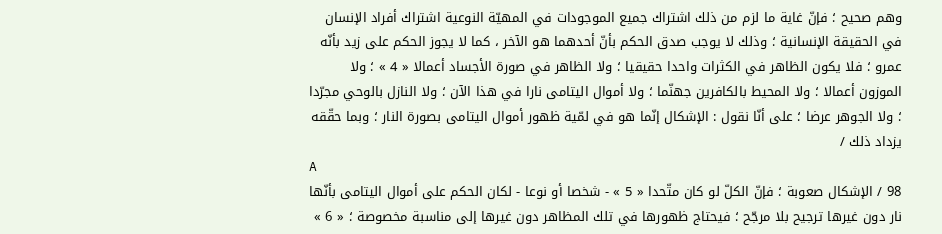وهم صحيح ؛ فإنّ غاية ما لزم من ذلك اشتراك جميع الموجودات في المهيّة النوعية اشتراك أفراد الإنسان في الحقيقة الإنسانية ؛ وذلك لا يوجب صدق الحكم بأنّ أحدهما هو الآخر ، كما لا يجوز الحكم على زيد بأنّه عمرو ؛ فلا يكون الظاهر في الكثرات واحدا حقيقيا ؛ ولا الظاهر في صورة الأجساد أعمالا « 4 » ؛ ولا الموزون أعمالا ؛ ولا المحيط بالكافرين جهنّما ؛ ولا أموال اليتامى نارا في هذا الآن ؛ ولا النازل بالوحي مجرّدا ؛ ولا الجوهر عرضا ؛ على أنّا نقول : الإشكال إنّما هو في لمّية ظهور أموال اليتامى بصورة النار ؛ وبما حقّقه يزداد ذلك /
A
98 / الإشكال صعوبة ؛ فإنّ الكلّ لو كان متّحدا « 5 » - شخصا أو نوعا - لكان الحكم على أموال اليتامى بأنّها نار دون غيرها ترجيح بلا مرجّح ؛ فيحتاج ظهورها في تلك المظاهر دون غيرها إلى مناسبة مخصوصة ؛ « 6 »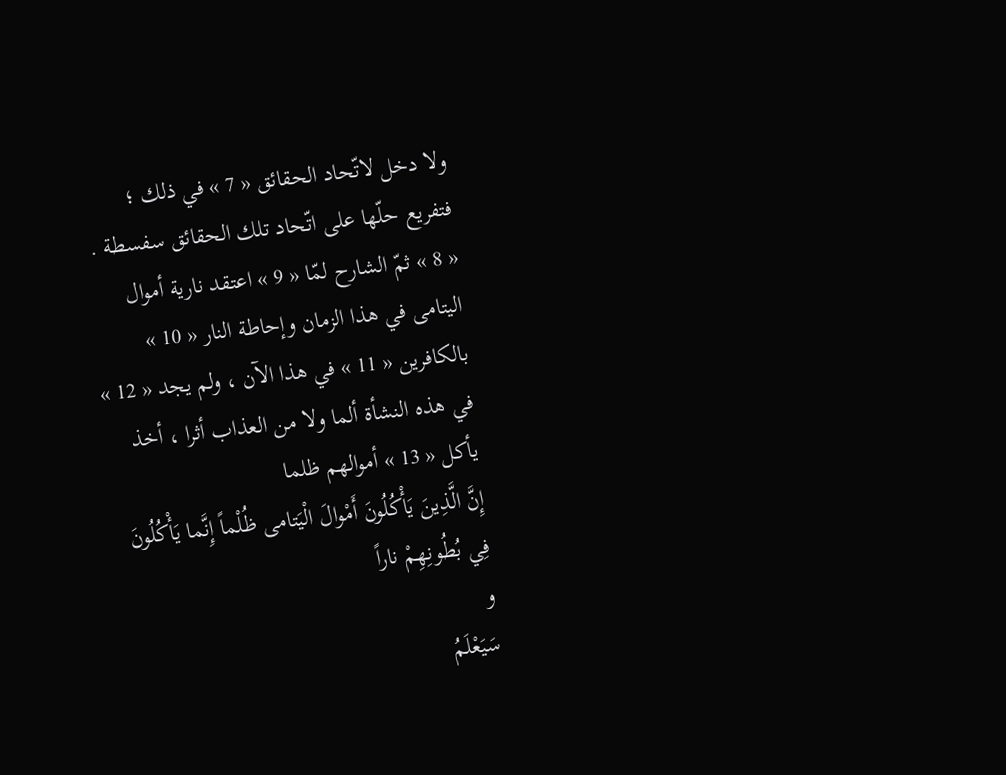ولا دخل لاتّحاد الحقائق « 7 » في ذلك ؛ فتفريع حلّها على اتّحاد تلك الحقائق سفسطة . « 8 » ثمّ الشارح لمّا « 9 » اعتقد نارية أموال اليتامى في هذا الزمان وإحاطة النار « 10 » بالكافرين « 11 » في هذا الآن ، ولم يجد « 12 » في هذه النشأة ألما ولا من العذاب أثرا ، أخذ يأكل « 13 » أموالهم ظلما
إِنَّ الَّذِينَ يَأْكُلُونَ أَمْوالَ الْيَتامى ظُلْماً إِنَّما يَأْكُلُونَ فِي بُطُونِهِمْ ناراً
و
سَيَعْلَمُ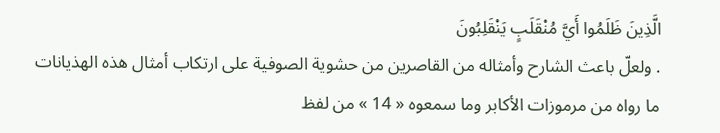الَّذِينَ ظَلَمُوا أَيَّ مُنْقَلَبٍ يَنْقَلِبُونَ
. ولعلّ باعث الشارح وأمثاله من القاصرين من حشوية الصوفية على ارتكاب أمثال هذه الهذيانات ما رواه من مرموزات الأكابر وما سمعوه « 14 » من لفظ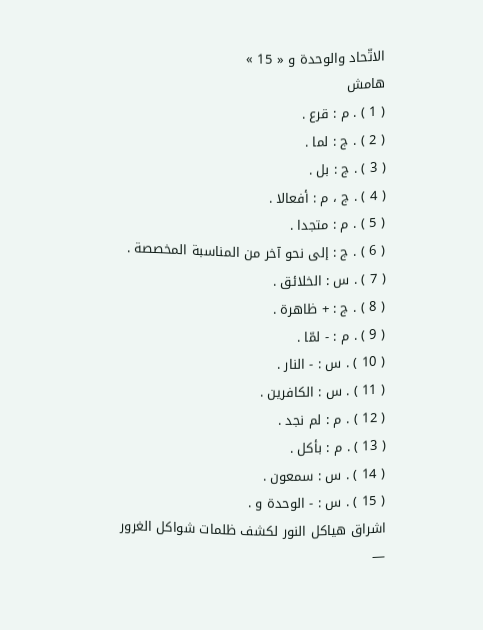الاتّحاد والوحدة و « 15 »
هامش
( 1 ) . م : قرع .
( 2 ) . ج : لما .
( 3 ) . ج : بل .
( 4 ) . ج ، م : أفعالا .
( 5 ) . م : متجدا .
( 6 ) . ج : إلى نحو آخر من المناسبة المخصصة .
( 7 ) . س : الخلائق .
( 8 ) . ج : + ظاهرة .
( 9 ) . م : - لمّا .
( 10 ) . س : - النار .
( 11 ) . س : الكافرين .
( 12 ) . م : لم نجد .
( 13 ) . م : بأكل .
( 14 ) . س : سمعون .
( 15 ) . س : - الوحدة و .
اشراق هياكل النور لكشف ظلمات شواكل الغرور —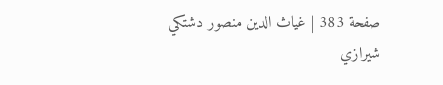صفحة 383 | غياث الدين منصور دشتكي شيرازي